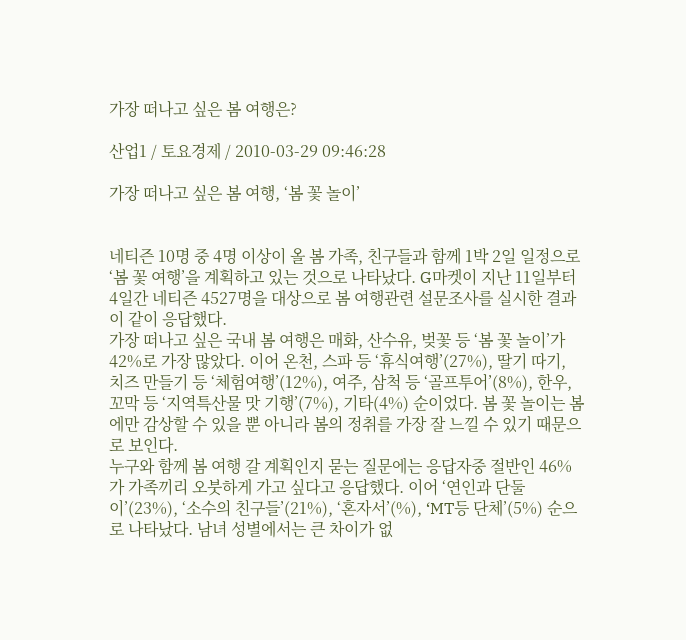가장 떠나고 싶은 봄 여행은?

산업1 / 토요경제 / 2010-03-29 09:46:28

가장 떠나고 싶은 봄 여행, ‘봄 꽃 놀이’


네티즌 10명 중 4명 이상이 올 봄 가족, 친구들과 함께 1박 2일 일정으로 ‘봄 꽃 여행’을 계획하고 있는 것으로 나타났다. G마켓이 지난 11일부터 4일간 네티즌 4527명을 대상으로 봄 여행관련 설문조사를 실시한 결과 이 같이 응답했다.
가장 떠나고 싶은 국내 봄 여행은 매화, 산수유, 벚꽃 등 ‘봄 꽃 놀이’가 42%로 가장 많았다. 이어 온천, 스파 등 ‘휴식여행’(27%), 딸기 따기, 치즈 만들기 등 ‘체험여행’(12%), 여주, 삼척 등 ‘골프투어’(8%), 한우, 꼬막 등 ‘지역특산물 맛 기행’(7%), 기타(4%) 순이었다. 봄 꽃 놀이는 봄에만 감상할 수 있을 뿐 아니라 봄의 정취를 가장 잘 느낄 수 있기 때문으로 보인다.
누구와 함께 봄 여행 갈 계획인지 묻는 질문에는 응답자중 절반인 46%가 가족끼리 오붓하게 가고 싶다고 응답했다. 이어 ‘연인과 단둘이’(23%), ‘소수의 친구들’(21%), ‘혼자서’(%), ‘MT등 단체’(5%) 순으로 나타났다. 남녀 성별에서는 큰 차이가 없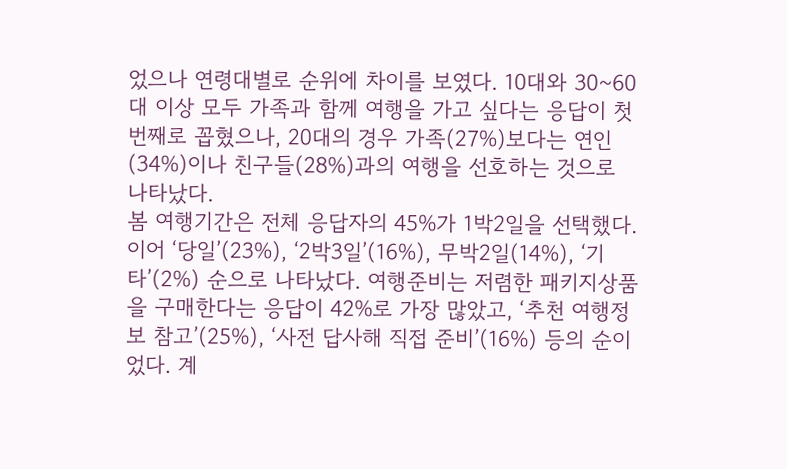었으나 연령대별로 순위에 차이를 보였다. 10대와 30~60대 이상 모두 가족과 함께 여행을 가고 싶다는 응답이 첫 번째로 꼽혔으나, 20대의 경우 가족(27%)보다는 연인(34%)이나 친구들(28%)과의 여행을 선호하는 것으로 나타났다.
봄 여행기간은 전체 응답자의 45%가 1박2일을 선택했다. 이어 ‘당일’(23%), ‘2박3일’(16%), 무박2일(14%), ‘기타’(2%) 순으로 나타났다. 여행준비는 저렴한 패키지상품을 구매한다는 응답이 42%로 가장 많았고, ‘추천 여행정보 참고’(25%), ‘사전 답사해 직접 준비’(16%) 등의 순이었다. 계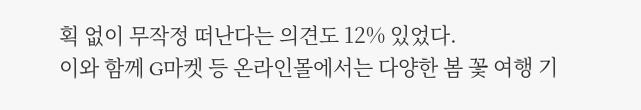획 없이 무작정 떠난다는 의견도 12% 있었다.
이와 함께 G마켓 등 온라인몰에서는 다양한 봄 꽃 여행 기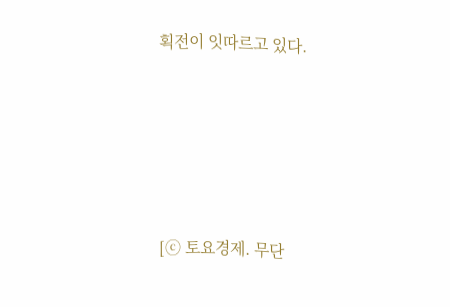획전이 잇따르고 있다.





[ⓒ 토요경제. 무단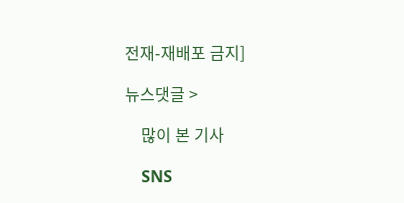전재-재배포 금지]

뉴스댓글 >

    많이 본 기사

    SNS